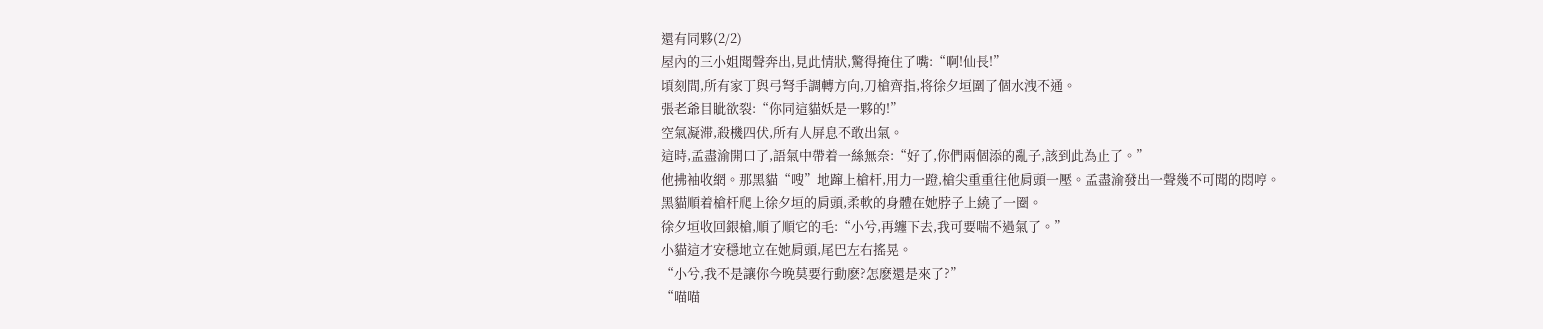還有同夥(2/2)
屋內的三小姐聞聲奔出,見此情狀,驚得掩住了嘴:“啊!仙長!”
頃刻間,所有家丁與弓弩手調轉方向,刀槍齊指,将徐夕垣圍了個水洩不通。
張老爺目眦欲裂:“你同這貓妖是一夥的!”
空氣凝滞,殺機四伏,所有人屏息不敢出氣。
這時,孟盡渝開口了,語氣中帶着一絲無奈:“好了,你們兩個添的亂子,該到此為止了。”
他拂袖收網。那黑貓“嗖”地蹿上槍杆,用力一蹬,槍尖重重往他肩頭一壓。孟盡渝發出一聲幾不可聞的悶哼。
黑貓順着槍杆爬上徐夕垣的肩頭,柔軟的身體在她脖子上繞了一圈。
徐夕垣收回銀槍,順了順它的毛:“小兮,再纏下去,我可要喘不過氣了。”
小貓這才安穩地立在她肩頭,尾巴左右搖晃。
“小兮,我不是讓你今晚莫要行動麽?怎麽還是來了?”
“喵喵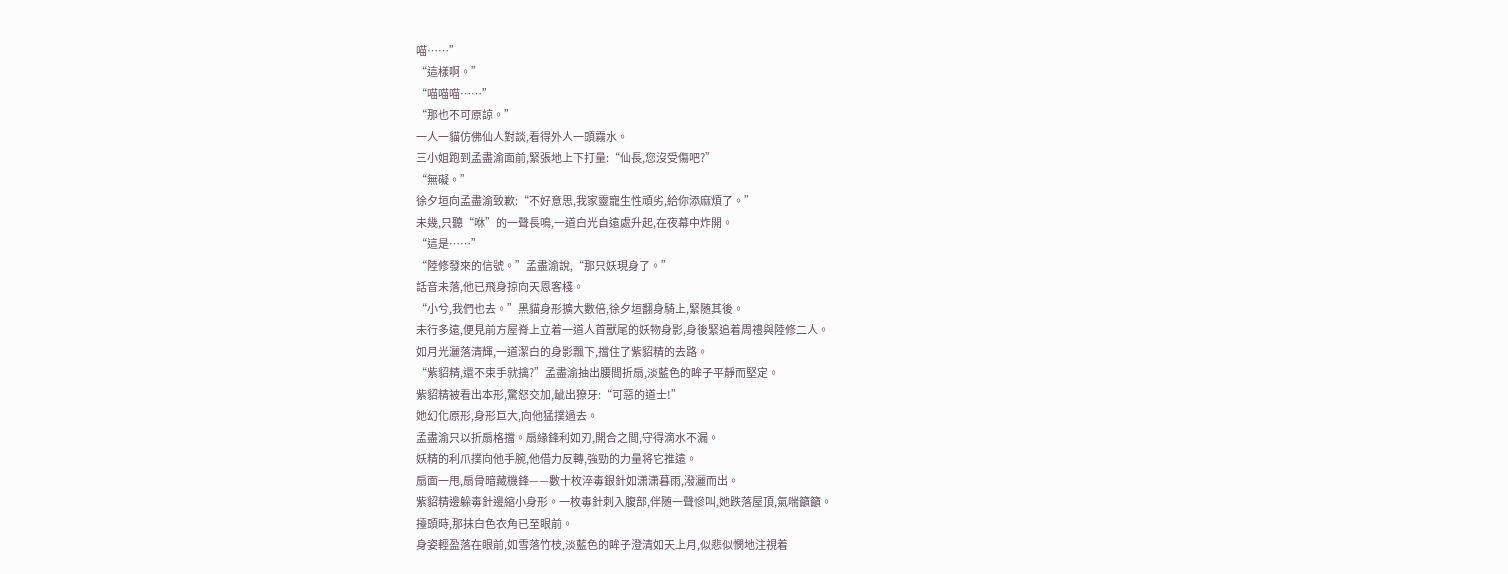喵……”
“這樣啊。”
“喵喵喵……”
“那也不可原諒。”
一人一貓仿佛仙人對談,看得外人一頭霧水。
三小姐跑到孟盡渝面前,緊張地上下打量:“仙長,您沒受傷吧?”
“無礙。”
徐夕垣向孟盡渝致歉:“不好意思,我家靈寵生性頑劣,給你添麻煩了。”
未幾,只聽“咻”的一聲長鳴,一道白光自遠處升起,在夜幕中炸開。
“這是……”
“陸修發來的信號。”孟盡渝說,“那只妖現身了。”
話音未落,他已飛身掠向天恩客棧。
“小兮,我們也去。”黑貓身形擴大數倍,徐夕垣翻身騎上,緊随其後。
未行多遠,便見前方屋脊上立着一道人首獸尾的妖物身影,身後緊追着周禮與陸修二人。
如月光灑落清輝,一道潔白的身影飄下,擋住了紫貂精的去路。
“紫貂精,還不束手就擒?”孟盡渝抽出腰間折扇,淡藍色的眸子平靜而堅定。
紫貂精被看出本形,驚怒交加,龇出獠牙:“可惡的道士!”
她幻化原形,身形巨大,向他猛撲過去。
孟盡渝只以折扇格擋。扇緣鋒利如刃,開合之間,守得滴水不漏。
妖精的利爪撲向他手腕,他借力反轉,強勁的力量将它推遠。
扇面一甩,扇骨暗藏機鋒——數十枚淬毒銀針如潇潇暮雨,潑灑而出。
紫貂精邊躲毒針邊縮小身形。一枚毒針刺入腹部,伴随一聲慘叫,她跌落屋頂,氣喘籲籲。
擡頭時,那抹白色衣角已至眼前。
身姿輕盈落在眼前,如雪落竹枝,淡藍色的眸子澄清如天上月,似悲似憫地注視着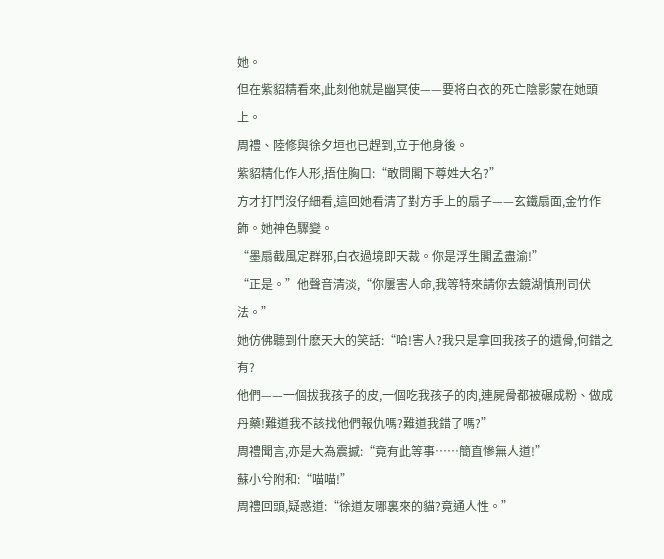她。
但在紫貂精看來,此刻他就是幽冥使——要将白衣的死亡陰影蒙在她頭上。
周禮、陸修與徐夕垣也已趕到,立于他身後。
紫貂精化作人形,捂住胸口:“敢問閣下尊姓大名?”
方才打鬥沒仔細看,這回她看清了對方手上的扇子——玄鐵扇面,金竹作飾。她神色驟變。
“墨扇截風定群邪,白衣過境即天裁。你是浮生閣孟盡渝!”
“正是。”他聲音清淡,“你屢害人命,我等特來請你去鏡湖慎刑司伏法。”
她仿佛聽到什麽天大的笑話:“哈!害人?我只是拿回我孩子的遺骨,何錯之有?
他們——一個拔我孩子的皮,一個吃我孩子的肉,連屍骨都被碾成粉、做成丹藥!難道我不該找他們報仇嗎?難道我錯了嗎?”
周禮聞言,亦是大為震撼:“竟有此等事……簡直慘無人道!”
蘇小兮附和:“喵喵!”
周禮回頭,疑惑道:“徐道友哪裏來的貓?竟通人性。”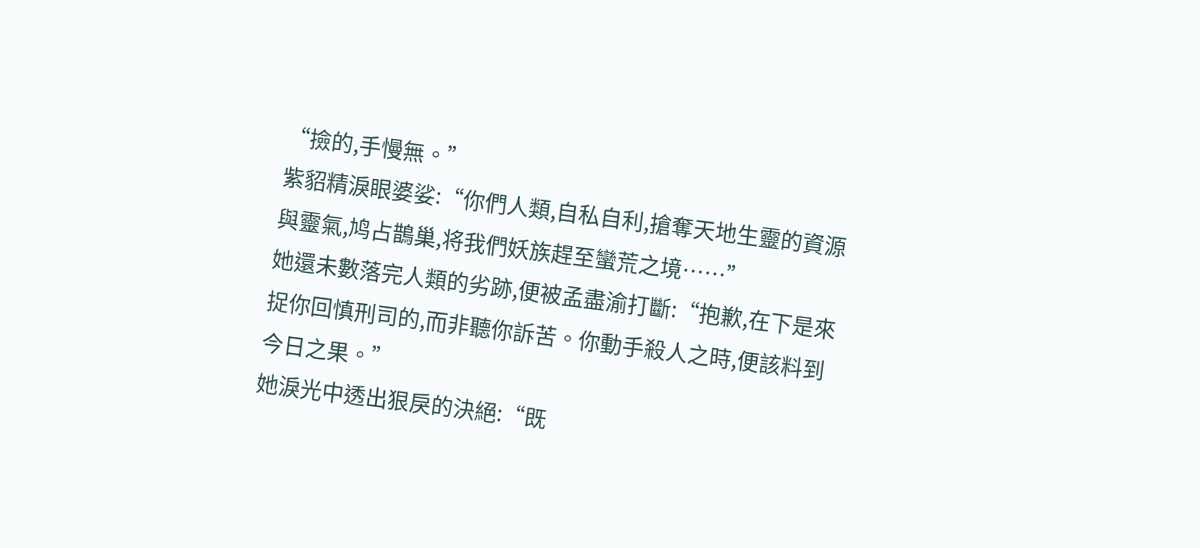“撿的,手慢無。”
紫貂精淚眼婆娑:“你們人類,自私自利,搶奪天地生靈的資源與靈氣,鸠占鵲巢,将我們妖族趕至蠻荒之境……”
她還未數落完人類的劣跡,便被孟盡渝打斷:“抱歉,在下是來捉你回慎刑司的,而非聽你訴苦。你動手殺人之時,便該料到今日之果。”
她淚光中透出狠戾的決絕:“既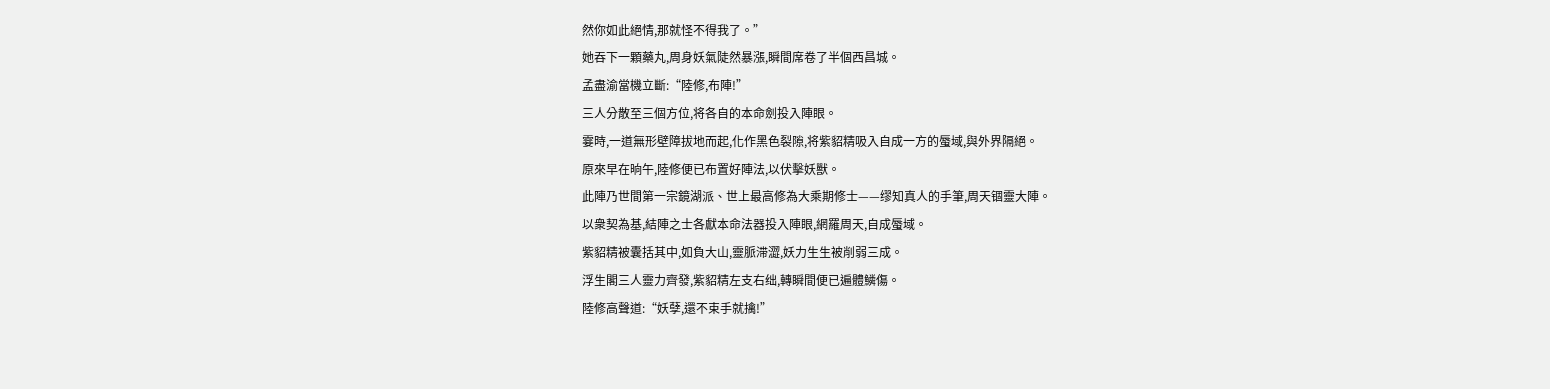然你如此絕情,那就怪不得我了。”
她吞下一顆藥丸,周身妖氣陡然暴漲,瞬間席卷了半個西昌城。
孟盡渝當機立斷:“陸修,布陣!”
三人分散至三個方位,将各自的本命劍投入陣眼。
霎時,一道無形壁障拔地而起,化作黑色裂隙,将紫貂精吸入自成一方的蜃域,與外界隔絕。
原來早在晌午,陸修便已布置好陣法,以伏擊妖獸。
此陣乃世間第一宗鏡湖派、世上最高修為大乘期修士——缪知真人的手筆,周天锢靈大陣。
以衆契為基,結陣之士各獻本命法器投入陣眼,網羅周天,自成蜃域。
紫貂精被囊括其中,如負大山,靈脈滞澀,妖力生生被削弱三成。
浮生閣三人靈力齊發,紫貂精左支右绌,轉瞬間便已遍體鱗傷。
陸修高聲道:“妖孽,還不束手就擒!”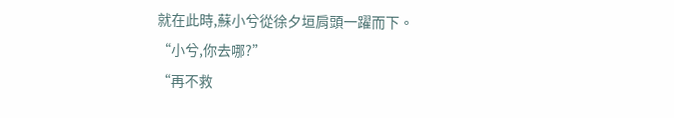就在此時,蘇小兮從徐夕垣肩頭一躍而下。
“小兮,你去哪?”
“再不救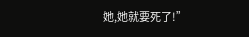她,她就要死了!”